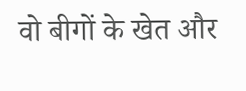वो बीगों के खेत और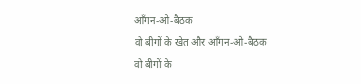आँगन-ओ-बैठक
वो बीगों के खेत और आँगन-ओ-बैठक
वो बीगों के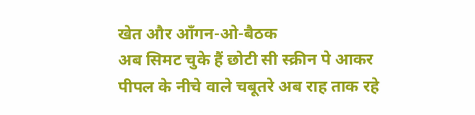खेत और आँगन-ओ-बैठक
अब सिमट चुके हैं छोटी सी स्क्रीन पे आकर
पीपल के नीचे वाले चबूतरे अब राह ताक रहे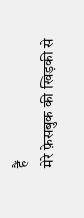हैं
मेरे फ़ेसबुक की खिड़की से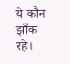ये कौन झाँक रहे।